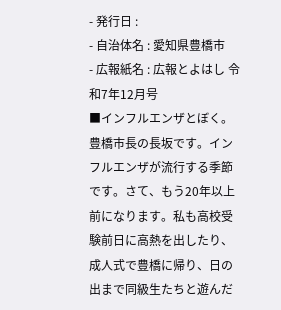- 発行日 :
- 自治体名 : 愛知県豊橋市
- 広報紙名 : 広報とよはし 令和7年12月号
■インフルエンザとぼく。
豊橋市長の長坂です。インフルエンザが流行する季節です。さて、もう20年以上前になります。私も高校受験前日に高熱を出したり、成人式で豊橋に帰り、日の出まで同級生たちと遊んだ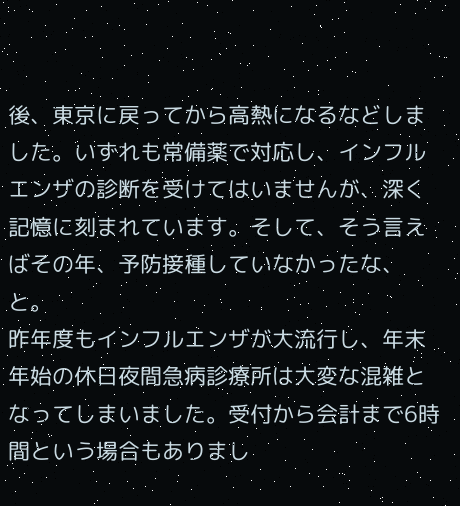後、東京に戻ってから高熱になるなどしました。いずれも常備薬で対応し、インフルエンザの診断を受けてはいませんが、深く記憶に刻まれています。そして、そう言えばその年、予防接種していなかったな、と。
昨年度もインフルエンザが大流行し、年末年始の休日夜間急病診療所は大変な混雑となってしまいました。受付から会計まで6時間という場合もありまし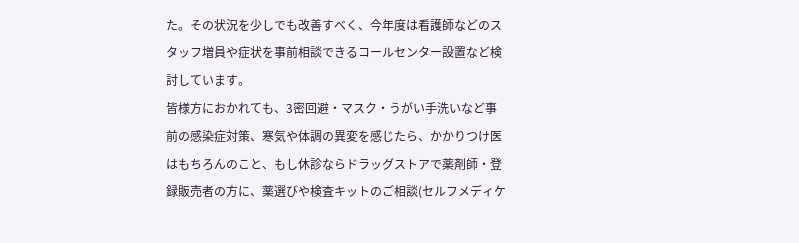た。その状況を少しでも改善すべく、今年度は看護師などのスタッフ増員や症状を事前相談できるコールセンター設置など検討しています。
皆様方におかれても、3密回避・マスク・うがい手洗いなど事前の感染症対策、寒気や体調の異変を感じたら、かかりつけ医はもちろんのこと、もし休診ならドラッグストアで薬剤師・登録販売者の方に、薬選びや検査キットのご相談(セルフメディケ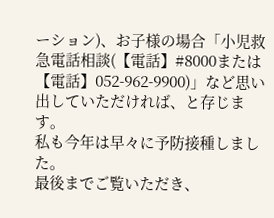ーション)、お子様の場合「小児救急電話相談(【電話】#8000または【電話】052-962-9900)」など思い出していただければ、と存じます。
私も今年は早々に予防接種しました。
最後までご覧いただき、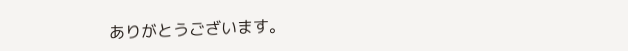ありがとうございます。